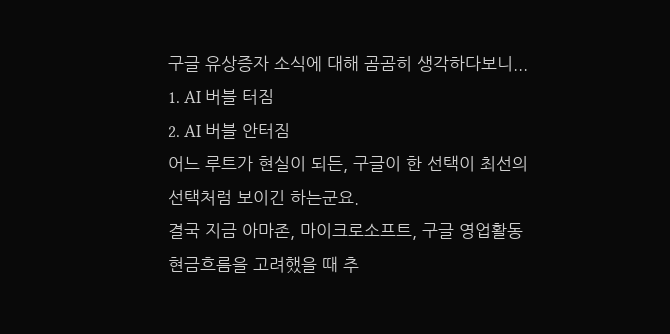구글 유상증자 소식에 대해 곰곰히 생각하다보니...
1. AI 버블 터짐
2. AI 버블 안터짐
어느 루트가 현실이 되든, 구글이 한 선택이 최선의 선택처럼 보이긴 하는군요.
결국 지금 아마존, 마이크로소프트, 구글 영업활동현금흐름을 고려했을 때 추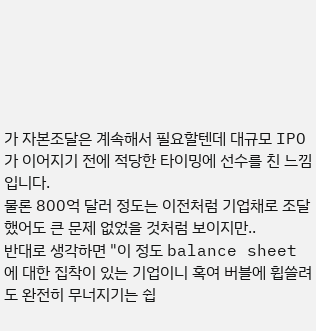가 자본조달은 계속해서 필요할텐데 대규모 IPO가 이어지기 전에 적당한 타이밍에 선수를 친 느낌입니다.
물론 800억 달러 정도는 이전처럼 기업채로 조달했어도 큰 문제 없었을 것처럼 보이지만..
반대로 생각하면 "이 정도 balance sheet 에 대한 집착이 있는 기업이니 혹여 버블에 휩쓸려도 완전히 무너지기는 쉽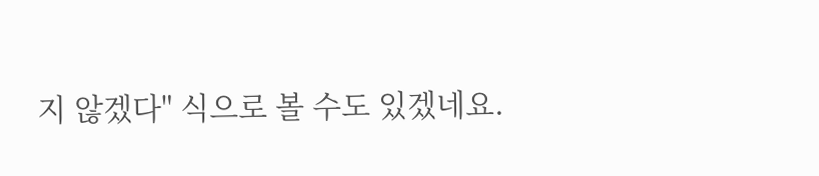지 않겠다" 식으로 볼 수도 있겠네요.